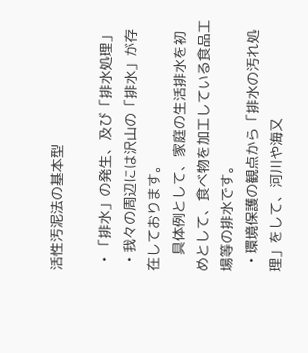活性汚泥法の基本型

  • 「排水」の発生、及び「排水処理」
  • 我々の周辺には沢山の「排水」が存在しております。
    具体例として、家庭の生活排水を初めとして、食べ物を加工している食品工場等の排水です。
  • 環境保護の観点から「排水の汚れ処理」をして、河川や海又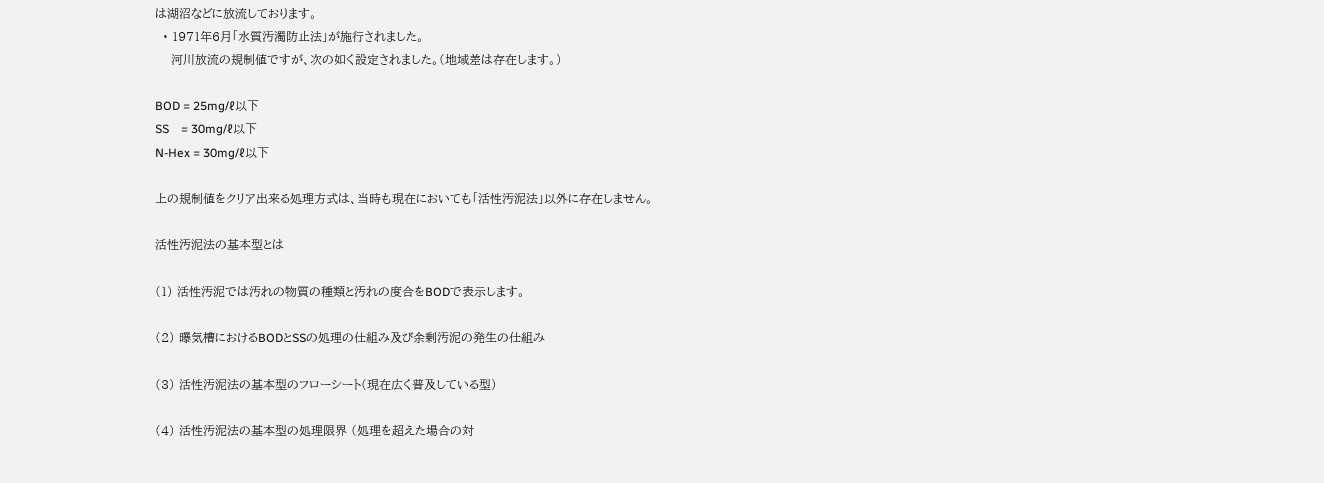は湖沼などに放流しております。
  • 1971年6月「水質汚濁防止法」が施行されました。
    河川放流の規制値ですが、次の如く設定されました。(地域差は存在します。)

BOD = 25mg/ℓ以下
SS    = 30mg/ℓ以下
N-Hex = 30mg/ℓ以下

上の規制値をクリア出来る処理方式は、当時も現在においても「活性汚泥法」以外に存在しません。

活性汚泥法の基本型とは

(1) 活性汚泥では汚れの物質の種類と汚れの度合をBODで表示します。

(2) 曝気槽におけるBODとSSの処理の仕組み及び余剰汚泥の発生の仕組み

(3) 活性汚泥法の基本型のフローシート(現在広く普及している型)

(4) 活性汚泥法の基本型の処理限界 (処理を超えた場合の対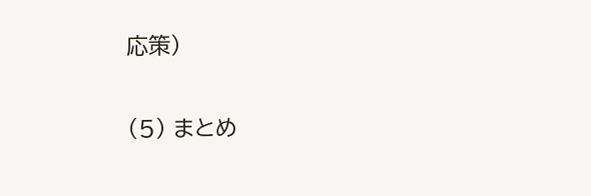応策)

(5) まとめ